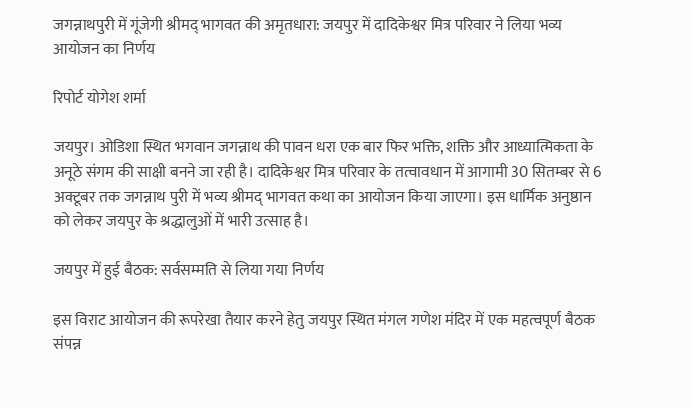जगन्नाथपुरी में गूंजेगी श्रीमद् भागवत की अमृतधारा: जयपुर में दादिकेश्वर मित्र परिवार ने लिया भव्य आयोजन का निर्णय

रिपोर्ट योगेश शर्मा

जयपुर। ओडिशा स्थित भगवान जगन्नाथ की पावन धरा एक बार फिर भक्ति, शक्ति और आध्यात्मिकता के अनूठे संगम की साक्षी बनने जा रही है। दादिकेश्वर मित्र परिवार के तत्वावधान में आगामी 30 सितम्बर से 6 अक्टूबर तक जगन्नाथ पुरी में भव्य श्रीमद् भागवत कथा का आयोजन किया जाएगा। इस धार्मिक अनुष्ठान को लेकर जयपुर के श्रद्धालुओं में भारी उत्साह है।

जयपुर में हुई बैठक: सर्वसम्मति से लिया गया निर्णय

इस विराट आयोजन की रूपरेखा तैयार करने हेतु जयपुर स्थित मंगल गणेश मंदिर में एक महत्वपूर्ण बैठक संपन्न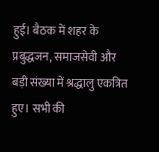हुई। बैठक में शहर के प्रबुद्धजन, समाजसेवी और बड़ी संख्या में श्रद्धालु एकत्रित हुए। सभी की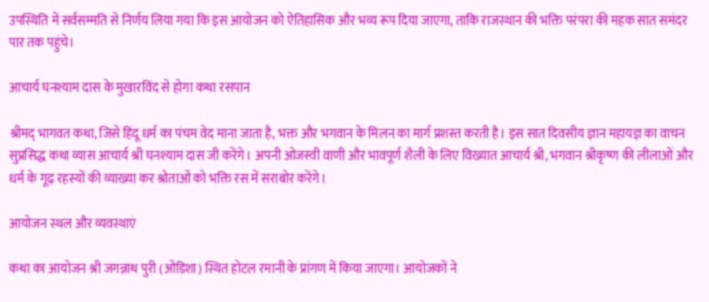उपस्थिति में सर्वसम्मति से निर्णय लिया गया कि इस आयोजन को ऐतिहासिक और भव्य रूप दिया जाएगा, ताकि राजस्थान की भक्ति परंपरा की महक सात समंदर पार तक पहुंचे।

आचार्य घनश्याम दास के मुखारविंद से होगा कथा रसपान

श्रीमद् भागवत कथा, जिसे हिंदू धर्म का पंचम वेद माना जाता है, भक्त और भगवान के मिलन का मार्ग प्रशस्त करती है। इस सात दिवसीय ज्ञान महायज्ञ का वाचन सुप्रसिद्ध कथा व्यास आचार्य श्री घनश्याम दास जी करेंगे। अपनी ओजस्वी वाणी और भावपूर्ण शैली के लिए विख्यात आचार्य श्री, भगवान श्रीकृष्ण की लीलाओं और धर्म के गूढ़ रहस्यों की व्याख्या कर श्रोताओं को भक्ति रस में सराबोर करेंगे।

आयोजन स्थल और व्यवस्थाएं

कथा का आयोजन श्री जगन्नाथ पुरी (ओडिशा) स्थित होटल रमानी के प्रांगण में किया जाएगा। आयोजकों ने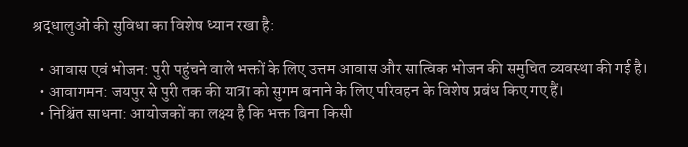श्रद्धालुओं की सुविधा का विशेष ध्यान रखा है:

  • आवास एवं भोजन: पुरी पहुंचने वाले भक्तों के लिए उत्तम आवास और सात्विक भोजन की समुचित व्यवस्था की गई है।
  • आवागमन: जयपुर से पुरी तक की यात्रा को सुगम बनाने के लिए परिवहन के विशेष प्रबंध किए गए हैं।
  • निश्चिंत साधना: आयोजकों का लक्ष्य है कि भक्त बिना किसी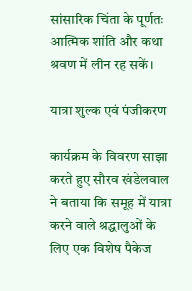सांसारिक चिंता के पूर्णतः आत्मिक शांति और कथा श्रवण में लीन रह सकें।

यात्रा शुल्क एवं पंजीकरण

कार्यक्रम के विवरण साझा करते हुए सौरव खंडेलवाल ने बताया कि समूह में यात्रा करने वाले श्रद्धालुओं के लिए एक विशेष पैकेज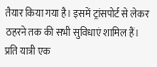तैयार किया गया है। इसमें ट्रांसपोर्ट से लेकर ठहरने तक की सभी सुविधाएं शामिल हैं। प्रति यात्री एक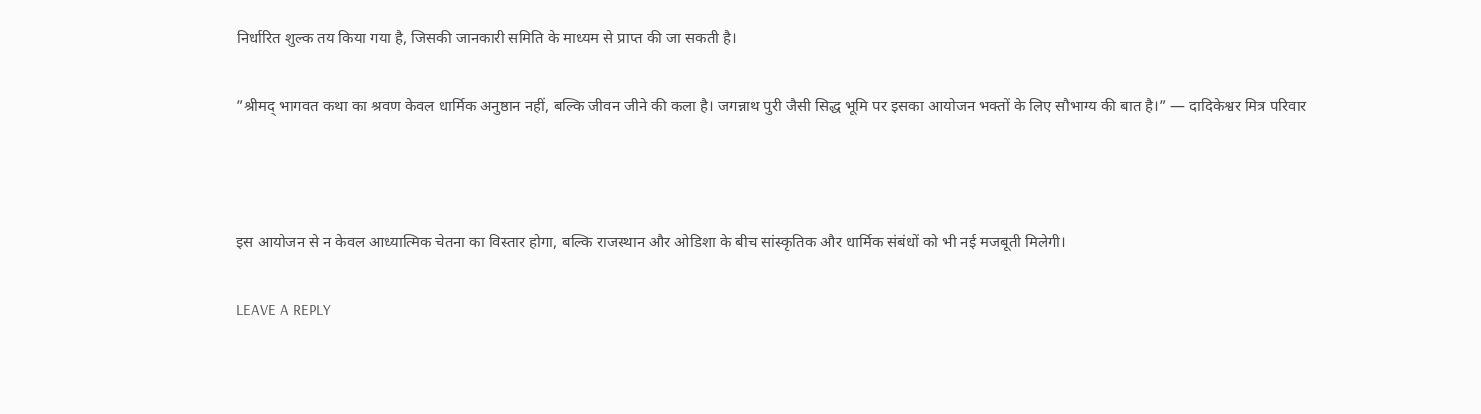निर्धारित शुल्क तय किया गया है, जिसकी जानकारी समिति के माध्यम से प्राप्त की जा सकती है।

”श्रीमद् भागवत कथा का श्रवण केवल धार्मिक अनुष्ठान नहीं, बल्कि जीवन जीने की कला है। जगन्नाथ पुरी जैसी सिद्ध भूमि पर इसका आयोजन भक्तों के लिए सौभाग्य की बात है।” — दादिकेश्वर मित्र परिवार



इस आयोजन से न केवल आध्यात्मिक चेतना का विस्तार होगा, बल्कि राजस्थान और ओडिशा के बीच सांस्कृतिक और धार्मिक संबंधों को भी नई मजबूती मिलेगी।

LEAVE A REPLY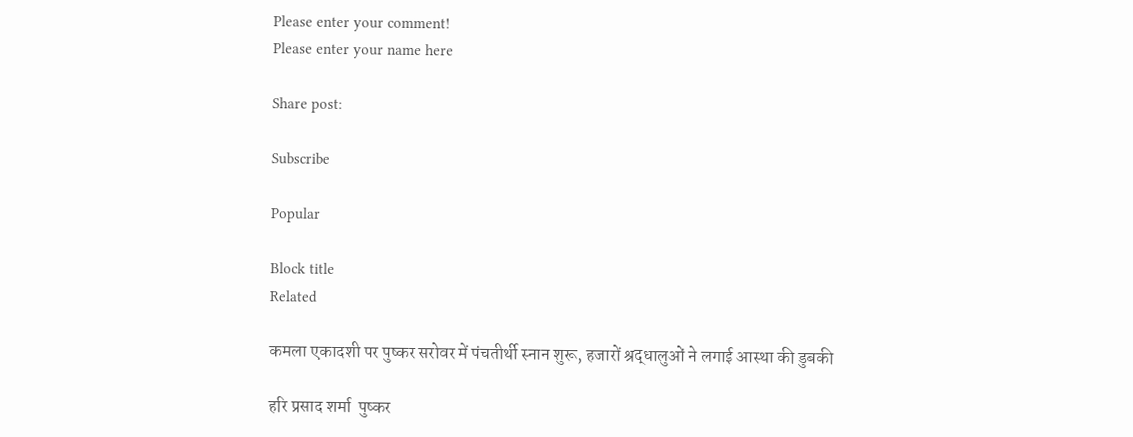Please enter your comment!
Please enter your name here

Share post:

Subscribe

Popular

Block title
Related

कमला एकादशी पर पुष्कर सरोवर में पंचतीर्थी स्नान शुरू, हजारों श्रद्धालुओं ने लगाई आस्था की डुबकी

हरि प्रसाद शर्मा  पुष्कर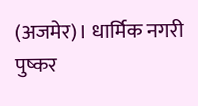(अजमेर)। धार्मिक नगरी पुष्कर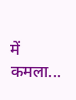में कमला...